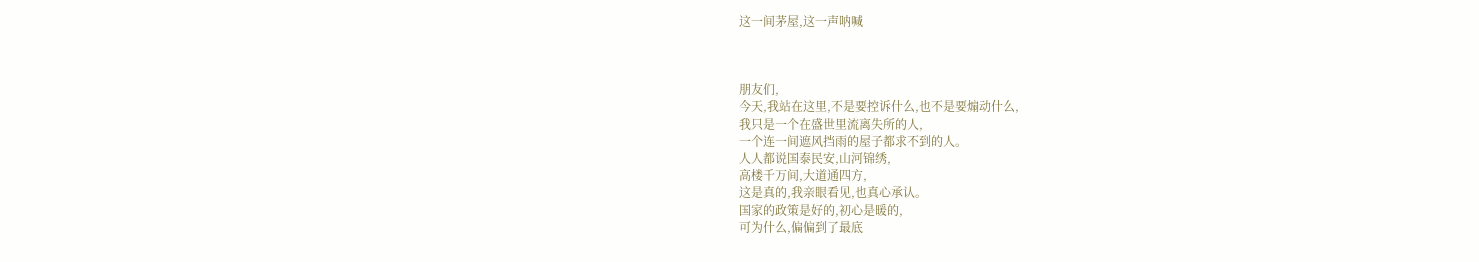这一间茅屋,这一声呐喊



朋友们,
今天,我站在这里,不是要控诉什么,也不是要煽动什么,
我只是一个在盛世里流离失所的人,
一个连一间遮风挡雨的屋子都求不到的人。
人人都说国泰民安,山河锦绣,
高楼千万间,大道通四方,
这是真的,我亲眼看见,也真心承认。
国家的政策是好的,初心是暖的,
可为什么,偏偏到了最底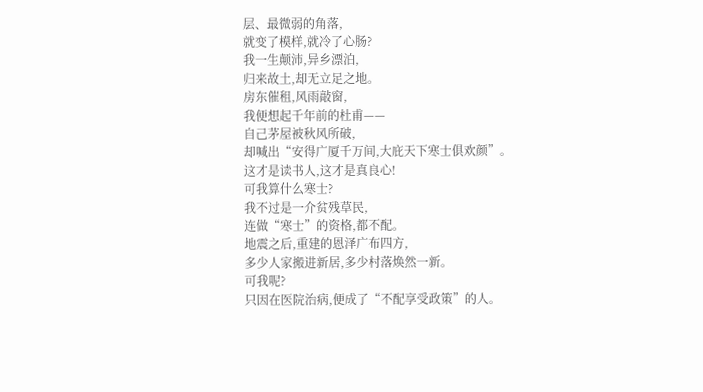层、最微弱的角落,
就变了模样,就冷了心肠?
我一生颠沛,异乡漂泊,
归来故土,却无立足之地。
房东催租,风雨敲窗,
我便想起千年前的杜甫——
自己茅屋被秋风所破,
却喊出“安得广厦千万间,大庇天下寒士俱欢颜”。
这才是读书人,这才是真良心!
可我算什么寒士?
我不过是一介贫残草民,
连做“寒士”的资格,都不配。
地震之后,重建的恩泽广布四方,
多少人家搬进新居,多少村落焕然一新。
可我呢?
只因在医院治病,便成了“不配享受政策”的人。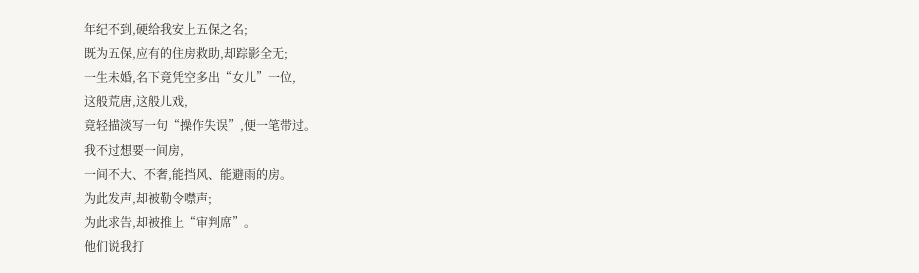年纪不到,硬给我安上五保之名;
既为五保,应有的住房救助,却踪影全无;
一生未婚,名下竟凭空多出“女儿”一位,
这般荒唐,这般儿戏,
竟轻描淡写一句“操作失误”,便一笔带过。
我不过想要一间房,
一间不大、不奢,能挡风、能避雨的房。
为此发声,却被勒令噤声;
为此求告,却被推上“审判席”。
他们说我打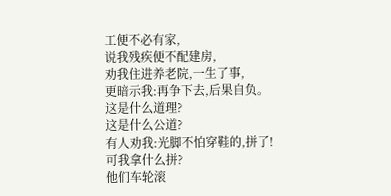工便不必有家,
说我残疾便不配建房,
劝我住进养老院,一生了事,
更暗示我:再争下去,后果自负。
这是什么道理?
这是什么公道?
有人劝我:光脚不怕穿鞋的,拼了!
可我拿什么拼?
他们车轮滚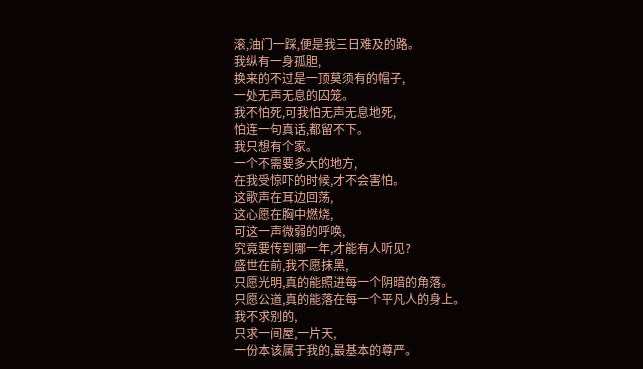滚,油门一踩,便是我三日难及的路。
我纵有一身孤胆,
换来的不过是一顶莫须有的帽子,
一处无声无息的囚笼。
我不怕死,可我怕无声无息地死,
怕连一句真话,都留不下。
我只想有个家。
一个不需要多大的地方,
在我受惊吓的时候,才不会害怕。
这歌声在耳边回荡,
这心愿在胸中燃烧,
可这一声微弱的呼唤,
究竟要传到哪一年,才能有人听见?
盛世在前,我不愿抹黑,
只愿光明,真的能照进每一个阴暗的角落。
只愿公道,真的能落在每一个平凡人的身上。
我不求别的,
只求一间屋,一片天,
一份本该属于我的,最基本的尊严。